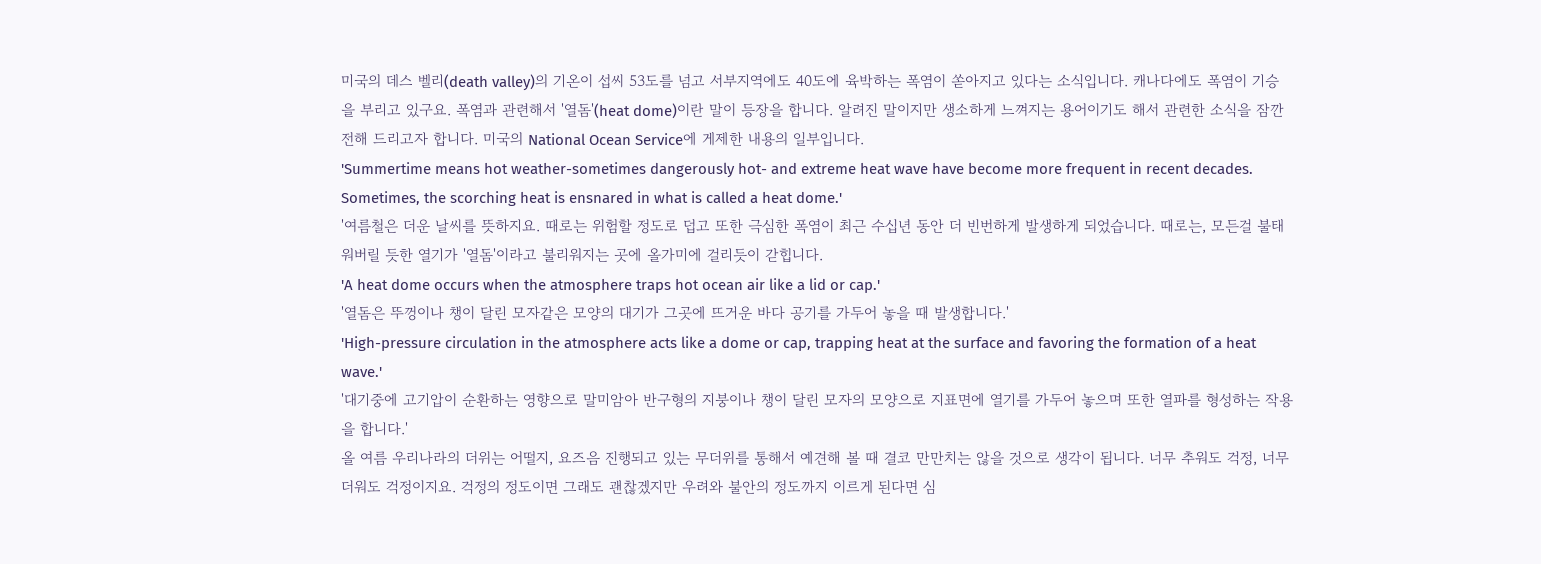미국의 데스 벨리(death valley)의 기온이 섭씨 53도를 넘고 서부지역에도 40도에 육박하는 폭염이 쏟아지고 있다는 소식입니다. 캐나다에도 폭염이 기승을 부리고 있구요. 폭염과 관련해서 '열돔'(heat dome)이란 말이 등장을 합니다. 알려진 말이지만 생소하게 느껴지는 용어이기도 해서 관련한 소식을 잠깐 전해 드리고자 합니다. 미국의 National Ocean Service에 게제한 내용의 일부입니다.
'Summertime means hot weather-sometimes dangerously hot- and extreme heat wave have become more frequent in recent decades. Sometimes, the scorching heat is ensnared in what is called a heat dome.'
'여름철은 더운 날씨를 뜻하지요. 때로는 위험할 정도로 덥고 또한 극심한 폭염이 최근 수십년 동안 더 빈번하게 발생하게 되었습니다. 때로는, 모든걸 불태워버릴 듯한 열기가 '열돔'이라고 불리워지는 곳에 올가미에 걸리듯이 갇힙니다.
'A heat dome occurs when the atmosphere traps hot ocean air like a lid or cap.'
'열돔은 뚜껑이나 챙이 달린 모자같은 모양의 대기가 그곳에 뜨거운 바다 공기를 가두어 놓을 때 발생합니다.'
'High-pressure circulation in the atmosphere acts like a dome or cap, trapping heat at the surface and favoring the formation of a heat wave.'
'대기중에 고기압이 순환하는 영향으로 말미암아 반구형의 지붕이나 챙이 달린 모자의 모양으로 지표면에 열기를 가두어 놓으며 또한 열파를 형성하는 작용을 합니다.'
올 여름 우리나라의 더위는 어떨지, 요즈음 진행되고 있는 무더위를 통해서 예견해 볼 때 결코 만만치는 않을 것으로 생각이 됩니다. 너무 추워도 걱정, 너무 더워도 걱정이지요. 걱정의 정도이면 그래도 괜찮겠지만 우려와 불안의 정도까지 이르게 된다면 심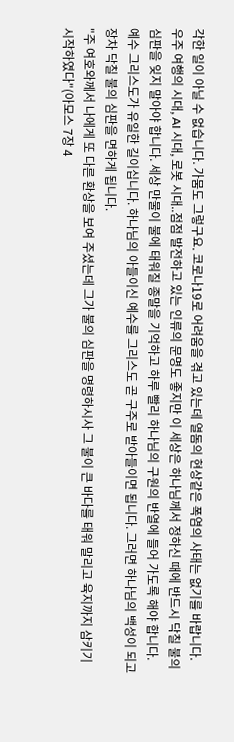각한 일이 아닐 수 없습니다. 가뭄도 그렇구요. 코로나19로 어려움을 겪고 있는데 열돔의 현상같은 폭염의 사태는 없기를 바랍니다.
우주 여행의 시대, AI 시대, 로봇 시대..점점 발전하고 있는 인류의 문명도 좋지만 이 세상은 하나님께서 정하신 때에 반드시 닥칠 불의 심판을 잊지 말아야 합니다. 세상 만물이 불에 태워질 종말을 기억하고 하루 빨리 하나님의 구원의 반열에 들어 가도록 해야 합니다. 예수 그리스도가 유일한 길이십니다. 하나님의 아들이신 예수를 그리스도 곧 구주로 받아들이면 됩니다. 그러면 하나님의 백성이 되고 장차 닥칠 불의 심판을 면하게 됩니다.
"주 여호와께서 나에게 또 다른 환상을 보여 주셨는데 그가 불의 심판을 명령하시사 그 불이 큰 바다를 태워 말리고 육지까지 삼키기 시작하였다"(아모스 7장 4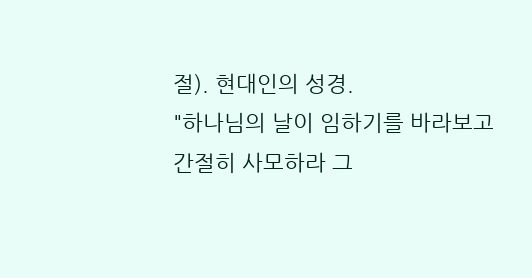절). 현대인의 성경.
"하나님의 날이 임하기를 바라보고 간절히 사모하라 그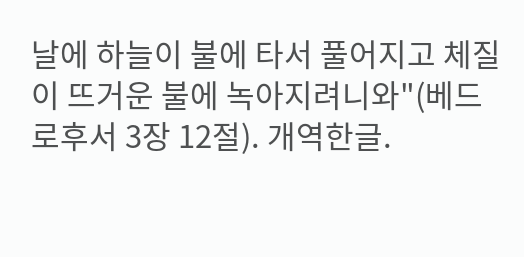날에 하늘이 불에 타서 풀어지고 체질이 뜨거운 불에 녹아지려니와"(베드로후서 3장 12절). 개역한글.